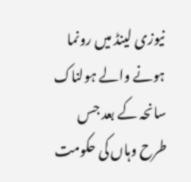نیوزی لینڈ میں رونما ہونے والے ہولناک سانحہ کے بعد جس طرح وہاں کی حکومت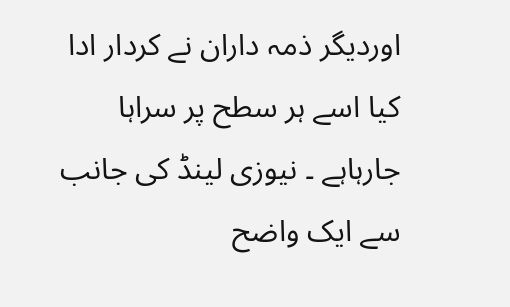اوردیگر ذمہ داران نے کردار ادا کیا اسے ہر سطح پر سراہا جارہاہے ۔ نیوزی لینڈ کی جانب سے ایک واضح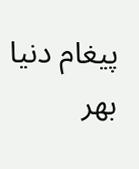پیغام دنیا بھر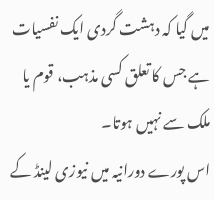میں گیا کہ دہشت گردی ایک نفسیات ہے جس کا تعلق کسی مذہب، قوم یا ملک سے نہیں ہوتا۔
اس پورے دورانیہ میں نیوزی لینڈ کے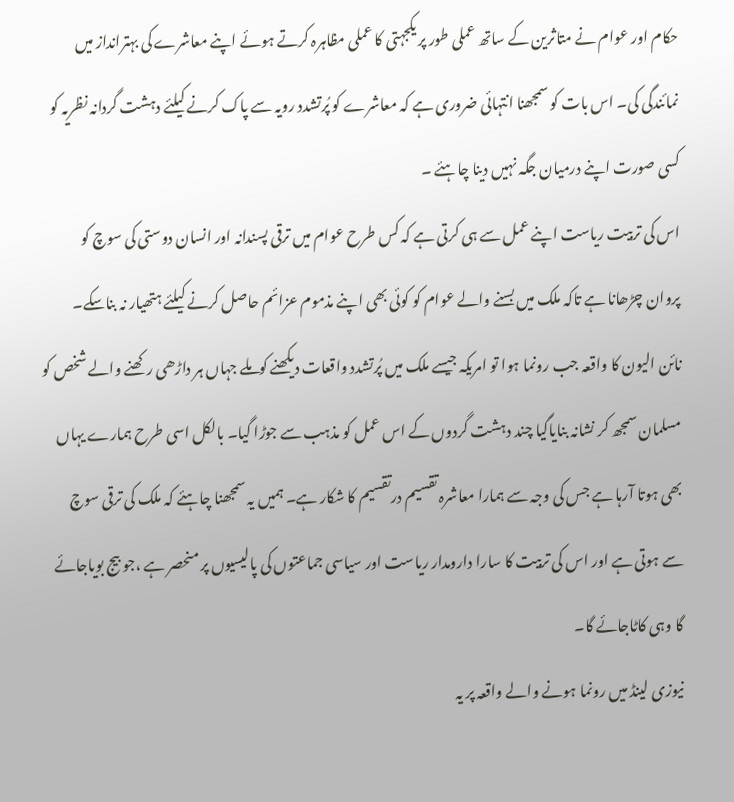حکام اور عوام نے متاثرین کے ساتھ عملی طور پر یکجہتی کا عملی مظاہرہ کرتے ہوئے اپنے معاشرے کی بہترانداز میں نمائندگی کی۔ اس بات کو سمجھنا انتہائی ضروری ہے کہ معاشرے کو پُرتشدد رویہ سے پاک کرنے کیلئے دہشت گردانہ نظریہ کو کسی صورت اپنے درمیان جگہ نہیں دینا چاہئے ۔
اس کی تربیت ریاست اپنے عمل سے ہی کرتی ہے کہ کس طرح عوام میں ترقی پسندانہ اور انسان دوستی کی سوچ کو پروان چڑھانا ہے تاکہ ملک میں بسنے والے عوام کو کوئی بھی اپنے مذموم عزائم حاصل کرنے کیلئے ہتھیار نہ بناسکے۔
نائن الیون کا واقعہ جب رونما ہوا تو امریکہ جیسے ملک میں پُرتشدد واقعات دیکھنے کوملے جہاں ہر داڑھی رکھنے والے شخص کو مسلمان سمجھ کر نشانہ بنایاگیا چند دہشت گردوں کے اس عمل کو مذہب سے جوڑا گیا۔ بالکل اسی طرح ہمارے یہاں بھی ہوتا آرہا ہے جس کی وجہ سے ہمارا معاشرہ تقسیم درتقسیم کا شکار ہے۔ ہمیں یہ سمجھنا چاہئے کہ ملک کی ترقی سوچ سے ہوتی ہے اور اس کی تربیت کا سارا دارومدار ریاست اور سیاسی جماعتوں کی پالیسیوں پر منحصر ہے ،جو بیج بویاجائے گا وہی کاٹاجائے گا۔
نیوزی لینڈ میں رونما ہونے والے واقعہ پر یہ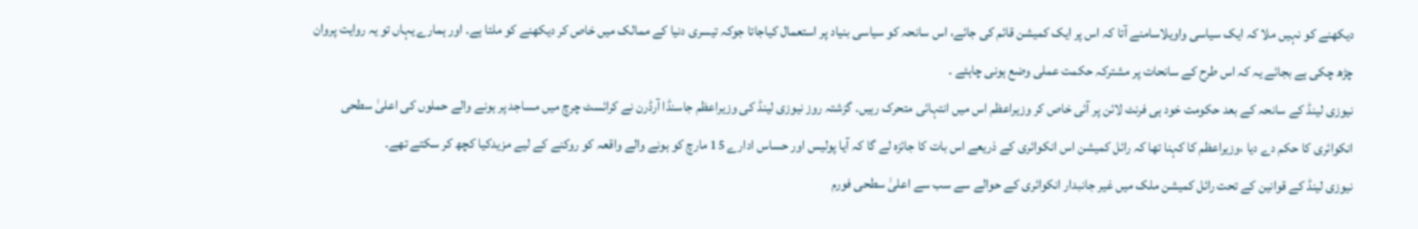دیکھنے کو نہیں ملا کہ ایک سیاسی واویلاسامنے آتا کہ اس پر ایک کمیشن قائم کی جائے، اس سانحہ کو سیاسی بنیاد پر استعمال کیاجاتا جوکہ تیسری دنیا کے ممالک میں خاص کر دیکھنے کو ملتا ہے۔ اور ہمارے یہاں تو یہ روایت پروان چڑھ چکی ہے بجائے یہ کہ اس طرح کے سانحات پر مشترکہ حکمت عملی وضع ہونی چاہئے ۔
نیوزی لینڈ کے سانحہ کے بعد حکومت خود ہی فرنٹ لائن پر آئی خاص کر وزیراعظم اس میں انتہائی متحرک رہیں۔ گزشتہ روز نیوزی لینڈ کی وزیراعظم جاسنڈا آرڈرن نے کرائسٹ چرچ میں مساجد پر ہونے والے حملوں کی اعلیٰ سطحی انکوائری کا حکم دے دیا ،وزیراعظم کا کہنا تھا کہ رائل کمیشن اس انکوائری کے ذریعے اس بات کا جائزہ لے گا کہ آیا پولیس اور حساس ادارے 15 مارچ کو ہونے والے واقعہ کو روکنے کے لیے مزیدکیا کچھ کر سکتے تھے۔
نیوزی لینڈ کے قوانین کے تحت رائل کمیشن ملک میں غیر جانبدار انکوائری کے حوالے سے سب سے اعلیٰ سطحی فورم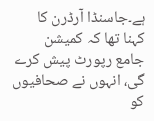ہے۔جاسنڈا آرڈرن کا کہنا تھا کہ کمیشن جامع رپورٹ پیش کرے گی، انہوں نے صحافیوں کو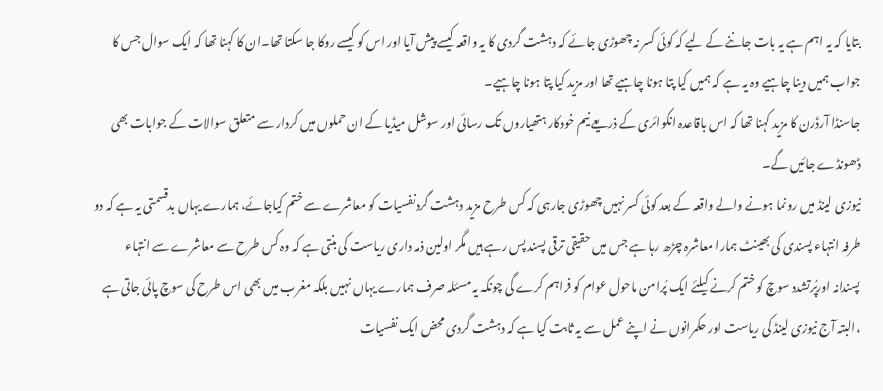بتایا کہ یہ اہم ہے یہ بات جاننے کے لیے کہ کوئی کسر نہ چھوڑی جائے کہ دہشت گردی کا یہ واقعہ کیسے پیش آیا اور اس کو کیسے روکا جا سکتا تھا۔ان کا کہنا تھا کہ ایک سوال جس کا جواب ہمیں دینا چاہیے وہ یہ ہے کہ ہمیں کیا پتا ہونا چاہیے تھا اور مزید کیا پتا ہونا چاہیے۔
جاسنڈا آرڈرن کا مزید کہنا تھا کہ اس باقاعدہ انکوائری کے ذریعے نیم خودکار ہتھیاروں تک رسائی اور سوشل میڈیا کے ان حملوں میں کردار سے متعلق سوالات کے جوابات بھی ڈھونڈے جائیں گے۔
نیوزی لینڈ میں رونما ہونے والے واقعہ کے بعد کوئی کسر نہیں چھوڑی جارہی کہ کس طرح مزید دہشت گردنفسیات کو معاشرے سے ختم کیاجائے، ہمارے یہاں بدقسمتی یہ ہے کہ دو طرفہ انتہاء پسندی کی بھینٹ ہمارا معاشرہ چڑھ رہا ہے جس میں حقیقی ترقی پسند پس رہے ہیں مگر اولین ذمہ داری ریاست کی بنتی ہے کہ وہ کس طرح سے معاشرے سے انتہاء پسندانہ اورپُرتشدد سوچ کو ختم کرنے کیلئے ایک پُرامن ماحول عوام کو فراہم کرے گی چونکہ یہ مسئلہ صرف ہمارے یہاں نہیں بلکہ مغرب میں بھی اس طرح کی سوچ پائی جاتی ہے ،البتہ آج نیوزی لینڈ کی ریاست اور حکمرانوں نے اپنے عمل سے یہ ثابت کیا ہے کہ دہشت گردی محض ایک نفسیات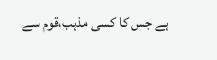ہے جس کا کسی مذہب،قوم سے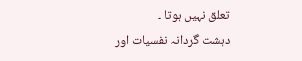تعلق نہیں ہوتا ۔
دہشت گردانہ نفسیات اور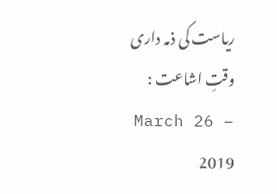ریاست کی ذمہ داری
وقتِ اشاعت : March 26 – 2019